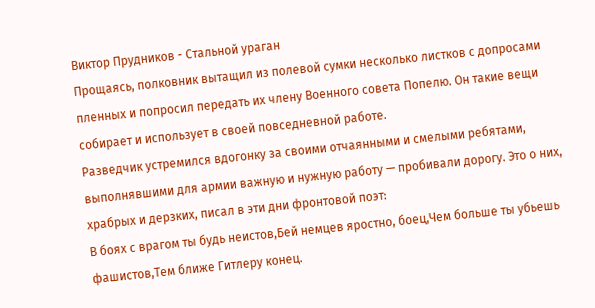Виктор Прудников - Стальной ураган
Прощаясь, полковник вытащил из полевой сумки несколько листков с допросами пленных и попросил передать их члену Военного совета Попелю. Он такие вещи собирает и использует в своей повседневной работе.
Разведчик устремился вдогонку за своими отчаянными и смелыми ребятами, выполнявшими для армии важную и нужную работу — пробивали дорогу. Это о них, храбрых и дерзких, писал в эти дни фронтовой поэт:
В боях с врагом ты будь неистов,Бей немцев яростно, боец,Чем больше ты убьешь фашистов,Тем ближе Гитлеру конец.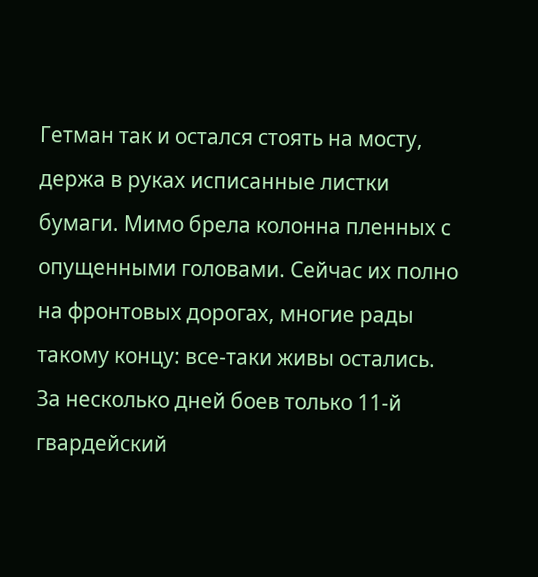Гетман так и остался стоять на мосту, держа в руках исписанные листки бумаги. Мимо брела колонна пленных с опущенными головами. Сейчас их полно на фронтовых дорогах, многие рады такому концу: все-таки живы остались. За несколько дней боев только 11-й гвардейский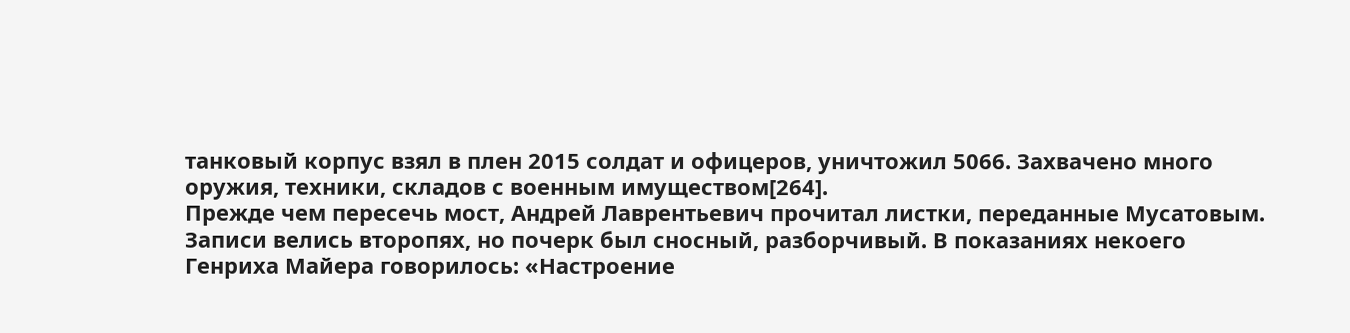танковый корпус взял в плен 2015 солдат и офицеров, уничтожил 5066. Захвачено много оружия, техники, складов с военным имуществом[264].
Прежде чем пересечь мост, Андрей Лаврентьевич прочитал листки, переданные Мусатовым. Записи велись второпях, но почерк был сносный, разборчивый. В показаниях некоего Генриха Майера говорилось: «Настроение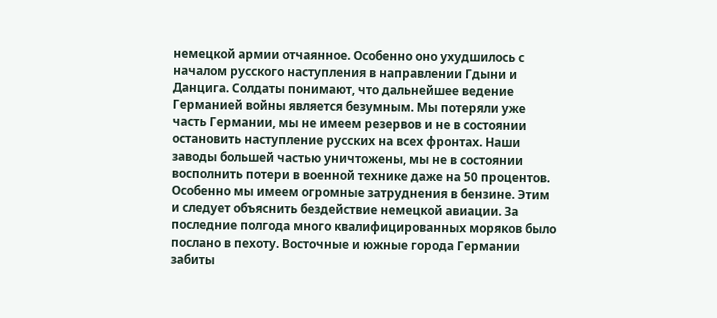немецкой армии отчаянное. Особенно оно ухудшилось с началом русского наступления в направлении Гдыни и Данцига. Солдаты понимают, что дальнейшее ведение Германией войны является безумным. Мы потеряли уже часть Германии, мы не имеем резервов и не в состоянии остановить наступление русских на всех фронтах. Наши заводы большей частью уничтожены, мы не в состоянии восполнить потери в военной технике даже на 50 процентов. Особенно мы имеем огромные затруднения в бензине. Этим и следует объяснить бездействие немецкой авиации. За последние полгода много квалифицированных моряков было послано в пехоту. Восточные и южные города Германии забиты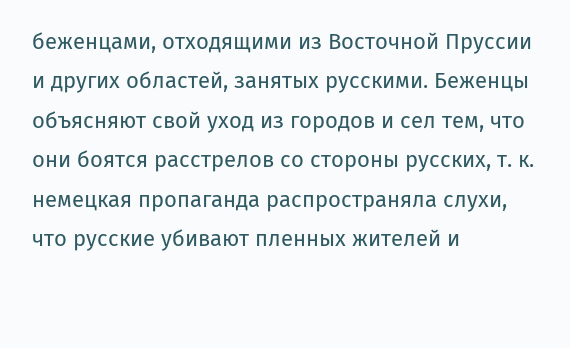беженцами, отходящими из Восточной Пруссии и других областей, занятых русскими. Беженцы объясняют свой уход из городов и сел тем, что они боятся расстрелов со стороны русских, т. к. немецкая пропаганда распространяла слухи, что русские убивают пленных жителей и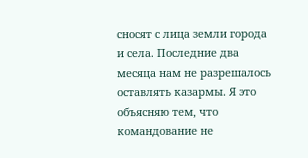сносят с лица земли города и села. Последние два месяца нам не разрешалось оставлять казармы. Я это объясняю тем, что командование не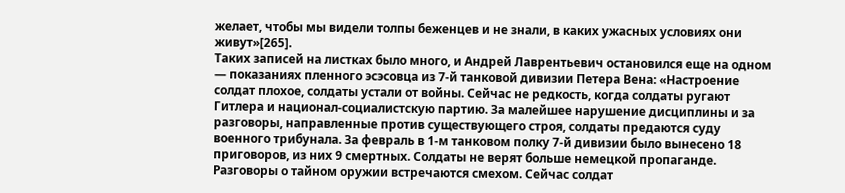желает, чтобы мы видели толпы беженцев и не знали, в каких ужасных условиях они живут»[265].
Таких записей на листках было много, и Андрей Лаврентьевич остановился еще на одном — показаниях пленного эсэсовца из 7-й танковой дивизии Петера Вена: «Настроение солдат плохое, солдаты устали от войны. Сейчас не редкость, когда солдаты ругают Гитлера и национал-социалистскую партию. За малейшее нарушение дисциплины и за разговоры, направленные против существующего строя, солдаты предаются суду военного трибунала. За февраль в 1-м танковом полку 7-й дивизии было вынесено 18 приговоров, из них 9 смертных. Солдаты не верят больше немецкой пропаганде. Разговоры о тайном оружии встречаются смехом. Сейчас солдат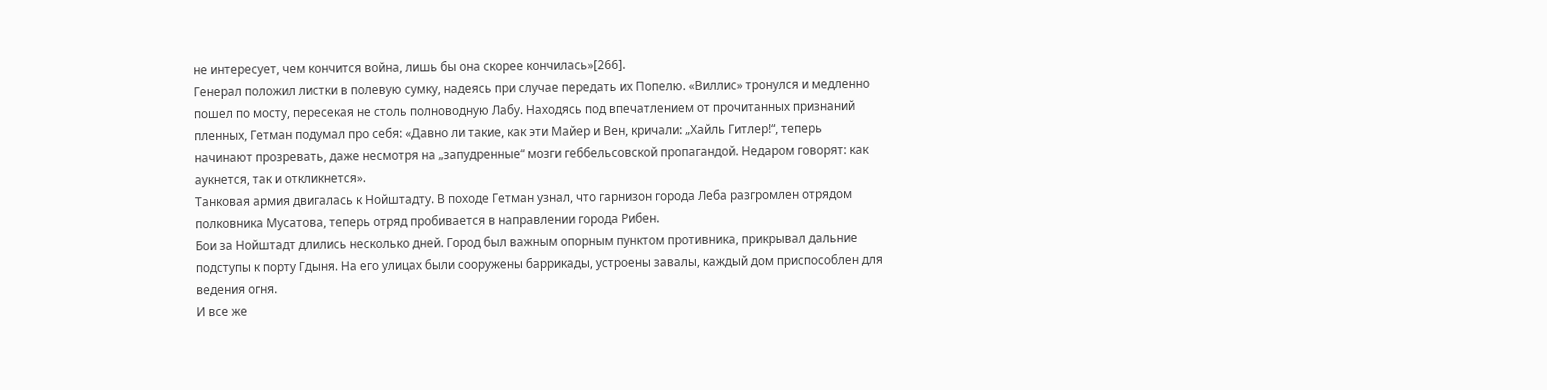не интересует, чем кончится война, лишь бы она скорее кончилась»[266].
Генерал положил листки в полевую сумку, надеясь при случае передать их Попелю. «Виллис» тронулся и медленно пошел по мосту, пересекая не столь полноводную Лабу. Находясь под впечатлением от прочитанных признаний пленных, Гетман подумал про себя: «Давно ли такие, как эти Майер и Вен, кричали: „Хайль Гитлер!“, теперь начинают прозревать, даже несмотря на „запудренные“ мозги геббельсовской пропагандой. Недаром говорят: как аукнется, так и откликнется».
Танковая армия двигалась к Нойштадту. В походе Гетман узнал, что гарнизон города Леба разгромлен отрядом полковника Мусатова, теперь отряд пробивается в направлении города Рибен.
Бои за Нойштадт длились несколько дней. Город был важным опорным пунктом противника, прикрывал дальние подступы к порту Гдыня. На его улицах были сооружены баррикады, устроены завалы, каждый дом приспособлен для ведения огня.
И все же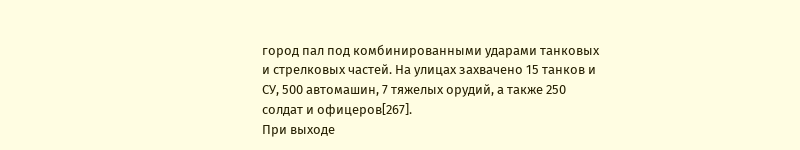город пал под комбинированными ударами танковых и стрелковых частей. На улицах захвачено 15 танков и СУ, 500 автомашин, 7 тяжелых орудий, а также 250 солдат и офицеров[267].
При выходе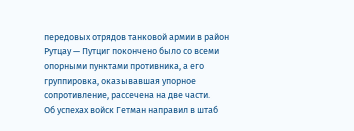передовых отрядов танковой армии в район Рутцау — Путциг покончено было со всеми опорными пунктами противника, а его группировка, оказывавшая упорное сопротивление, рассечена на две части.
Об успехах войск Гетман направил в штаб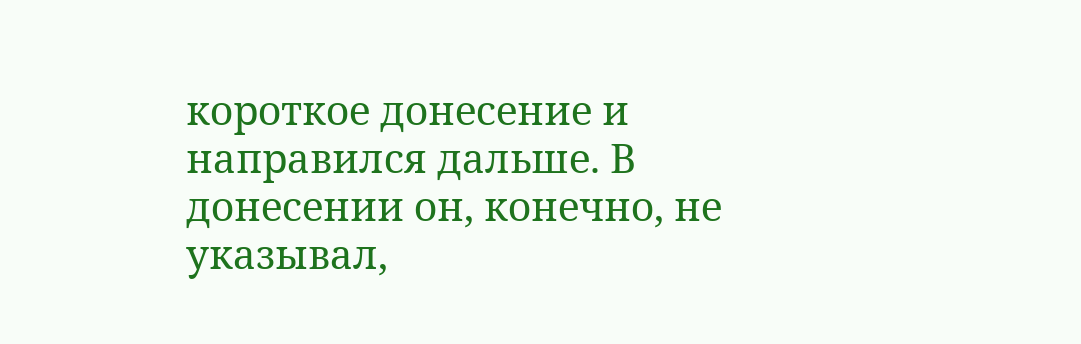короткое донесение и направился дальше. В донесении он, конечно, не указывал,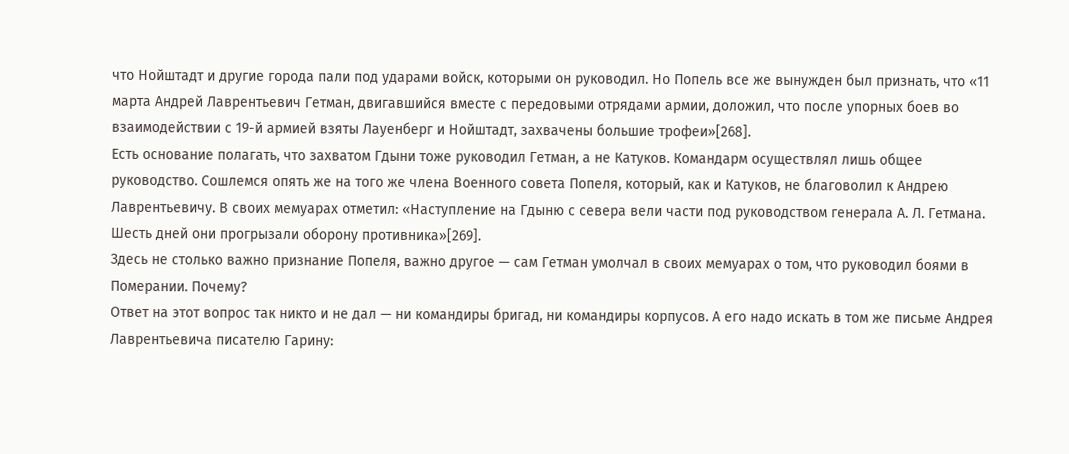что Нойштадт и другие города пали под ударами войск, которыми он руководил. Но Попель все же вынужден был признать, что «11 марта Андрей Лаврентьевич Гетман, двигавшийся вместе с передовыми отрядами армии, доложил, что после упорных боев во взаимодействии с 19-й армией взяты Лауенберг и Нойштадт, захвачены большие трофеи»[268].
Есть основание полагать, что захватом Гдыни тоже руководил Гетман, а не Катуков. Командарм осуществлял лишь общее руководство. Сошлемся опять же на того же члена Военного совета Попеля, который, как и Катуков, не благоволил к Андрею Лаврентьевичу. В своих мемуарах отметил: «Наступление на Гдыню с севера вели части под руководством генерала А. Л. Гетмана. Шесть дней они прогрызали оборону противника»[269].
Здесь не столько важно признание Попеля, важно другое — сам Гетман умолчал в своих мемуарах о том, что руководил боями в Померании. Почему?
Ответ на этот вопрос так никто и не дал — ни командиры бригад, ни командиры корпусов. А его надо искать в том же письме Андрея Лаврентьевича писателю Гарину: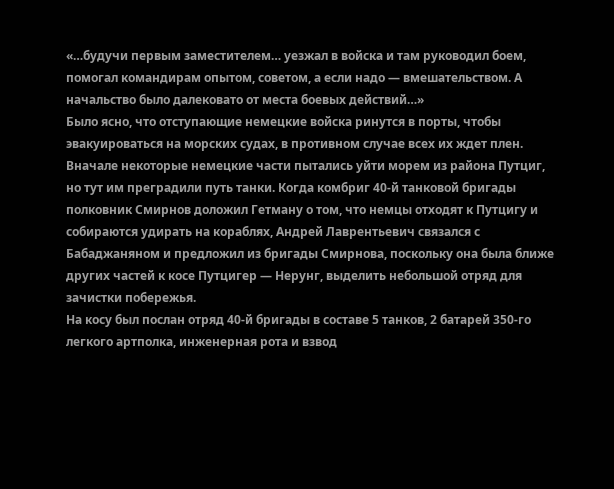«…будучи первым заместителем… уезжал в войска и там руководил боем, помогал командирам опытом, советом, а если надо — вмешательством. А начальство было далековато от места боевых действий…»
Было ясно, что отступающие немецкие войска ринутся в порты, чтобы эвакуироваться на морских судах, в противном случае всех их ждет плен.
Вначале некоторые немецкие части пытались уйти морем из района Путциг, но тут им преградили путь танки. Когда комбриг 40-й танковой бригады полковник Смирнов доложил Гетману о том, что немцы отходят к Путцигу и собираются удирать на кораблях, Андрей Лаврентьевич связался с Бабаджаняном и предложил из бригады Смирнова, поскольку она была ближе других частей к косе Путцигер — Нерунг, выделить небольшой отряд для зачистки побережья.
На косу был послан отряд 40-й бригады в составе 5 танков, 2 батарей 350-го легкого артполка, инженерная рота и взвод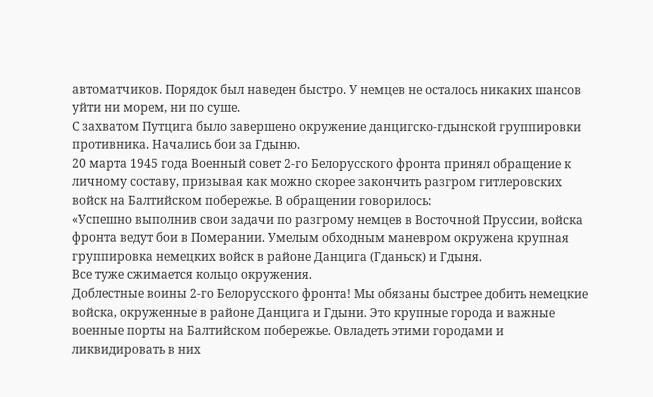автоматчиков. Порядок был наведен быстро. У немцев не осталось никаких шансов уйти ни морем, ни по суше.
С захватом Путцига было завершено окружение данцигско-гдынской группировки противника. Начались бои за Гдыню.
20 марта 1945 года Военный совет 2-го Белорусского фронта принял обращение к личному составу, призывая как можно скорее закончить разгром гитлеровских войск на Балтийском побережье. В обращении говорилось:
«Успешно выполнив свои задачи по разгрому немцев в Восточной Пруссии, войска фронта ведут бои в Померании. Умелым обходным маневром окружена крупная группировка немецких войск в районе Данцига (Гданьск) и Гдыня.
Все туже сжимается кольцо окружения.
Доблестные воины 2-го Белорусского фронта! Мы обязаны быстрее добить немецкие войска, окруженные в районе Данцига и Гдыни. Это крупные города и важные военные порты на Балтийском побережье. Овладеть этими городами и ликвидировать в них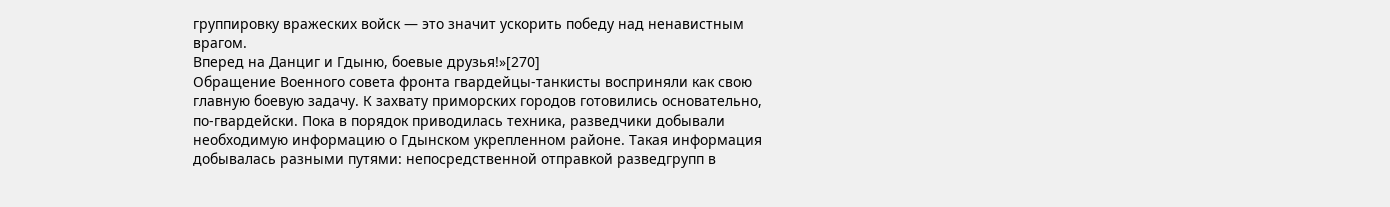группировку вражеских войск — это значит ускорить победу над ненавистным врагом.
Вперед на Данциг и Гдыню, боевые друзья!»[270]
Обращение Военного совета фронта гвардейцы-танкисты восприняли как свою главную боевую задачу. К захвату приморских городов готовились основательно, по-гвардейски. Пока в порядок приводилась техника, разведчики добывали необходимую информацию о Гдынском укрепленном районе. Такая информация добывалась разными путями: непосредственной отправкой разведгрупп в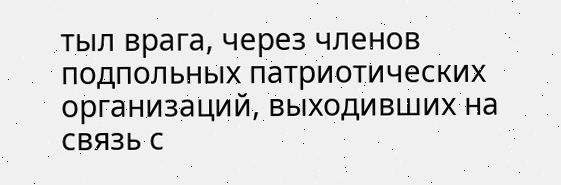тыл врага, через членов подпольных патриотических организаций, выходивших на связь с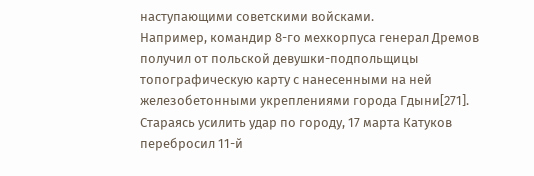наступающими советскими войсками.
Например, командир 8-го мехкорпуса генерал Дремов получил от польской девушки-подпольщицы топографическую карту с нанесенными на ней железобетонными укреплениями города Гдыни[271].
Стараясь усилить удар по городу, 17 марта Катуков перебросил 11-й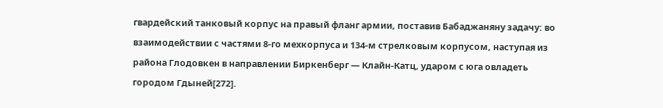гвардейский танковый корпус на правый фланг армии, поставив Бабаджаняну задачу: во взаимодействии с частями 8-го мехкорпуса и 134-м стрелковым корпусом, наступая из района Глодовкен в направлении Биркенберг — Клайн-Катц, ударом с юга овладеть городом Гдыней[272].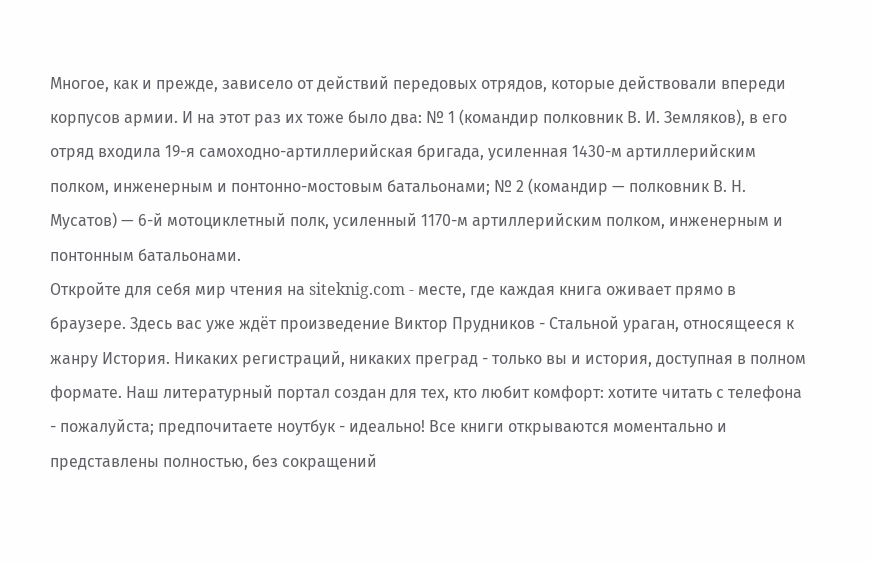Многое, как и прежде, зависело от действий передовых отрядов, которые действовали впереди корпусов армии. И на этот раз их тоже было два: № 1 (командир полковник В. И. Земляков), в его отряд входила 19-я самоходно-артиллерийская бригада, усиленная 1430-м артиллерийским полком, инженерным и понтонно-мостовым батальонами; № 2 (командир — полковник В. Н. Мусатов) — 6-й мотоциклетный полк, усиленный 1170-м артиллерийским полком, инженерным и понтонным батальонами.
Откройте для себя мир чтения на siteknig.com - месте, где каждая книга оживает прямо в браузере. Здесь вас уже ждёт произведение Виктор Прудников - Стальной ураган, относящееся к жанру История. Никаких регистраций, никаких преград - только вы и история, доступная в полном формате. Наш литературный портал создан для тех, кто любит комфорт: хотите читать с телефона - пожалуйста; предпочитаете ноутбук - идеально! Все книги открываются моментально и представлены полностью, без сокращений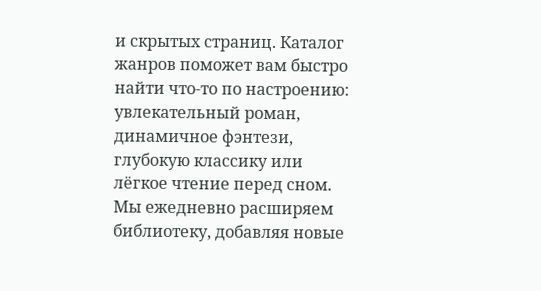и скрытых страниц. Каталог жанров поможет вам быстро найти что-то по настроению: увлекательный роман, динамичное фэнтези, глубокую классику или лёгкое чтение перед сном. Мы ежедневно расширяем библиотеку, добавляя новые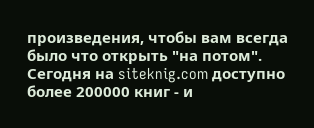произведения, чтобы вам всегда было что открыть "на потом". Сегодня на siteknig.com доступно более 200000 книг - и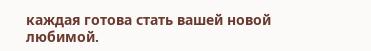каждая готова стать вашей новой любимой.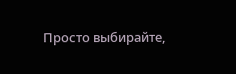Просто выбирайте,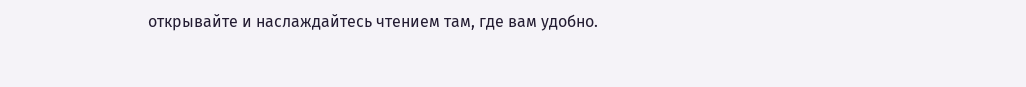открывайте и наслаждайтесь чтением там, где вам удобно.